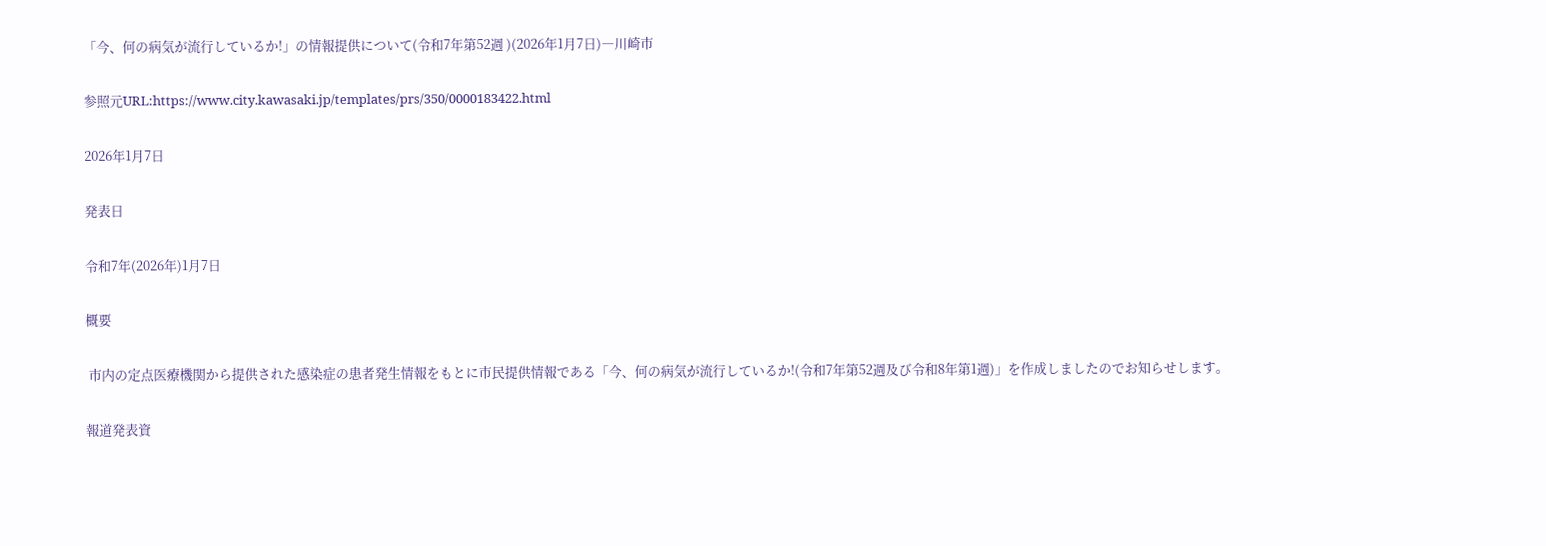「今、何の病気が流行しているか!」の情報提供について(令和7年第52週 )(2026年1月7日)―川崎市

参照元URL:https://www.city.kawasaki.jp/templates/prs/350/0000183422.html

2026年1月7日

発表日

令和7年(2026年)1月7日

概要

 市内の定点医療機関から提供された感染症の患者発生情報をもとに市民提供情報である「今、何の病気が流行しているか!(令和7年第52週及び令和8年第1週)」を作成しましたのでお知らせします。

報道発表資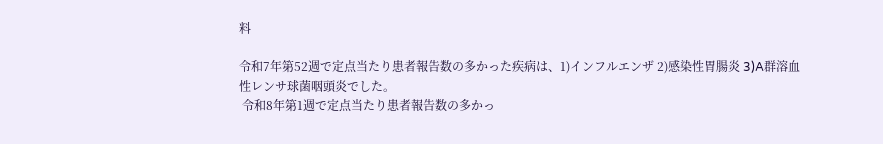料

令和7年第52週で定点当たり患者報告数の多かった疾病は、1)インフルエンザ 2)感染性胃腸炎 3)A群溶血性レンサ球菌咽頭炎でした。
 令和8年第1週で定点当たり患者報告数の多かっ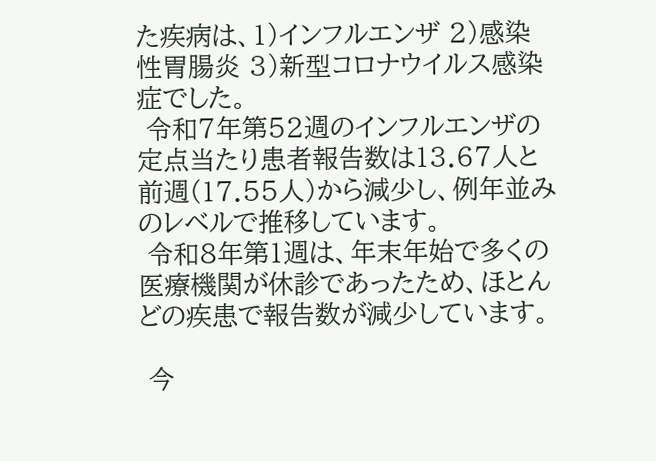た疾病は、1)インフルエンザ 2)感染性胃腸炎 3)新型コロナウイルス感染症でした。
 令和7年第52週のインフルエンザの定点当たり患者報告数は13.67人と前週(17.55人)から減少し、例年並みのレベルで推移しています。
 令和8年第1週は、年末年始で多くの医療機関が休診であったため、ほとんどの疾患で報告数が減少しています。

 今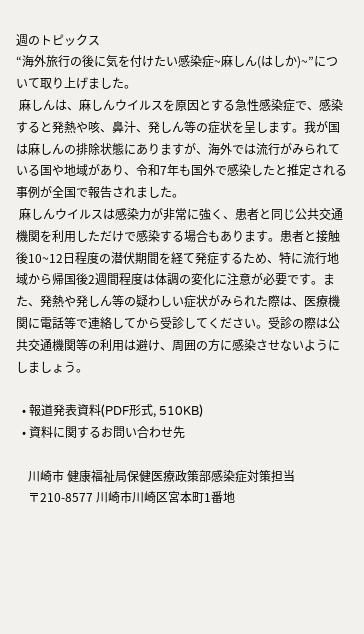週のトピックス
“海外旅行の後に気を付けたい感染症~麻しん(はしか)~”について取り上げました。
 麻しんは、麻しんウイルスを原因とする急性感染症で、感染すると発熱や咳、鼻汁、発しん等の症状を呈します。我が国は麻しんの排除状態にありますが、海外では流行がみられている国や地域があり、令和7年も国外で感染したと推定される事例が全国で報告されました。
 麻しんウイルスは感染力が非常に強く、患者と同じ公共交通機関を利用しただけで感染する場合もあります。患者と接触後10~12日程度の潜伏期間を経て発症するため、特に流行地域から帰国後2週間程度は体調の変化に注意が必要です。また、発熱や発しん等の疑わしい症状がみられた際は、医療機関に電話等で連絡してから受診してください。受診の際は公共交通機関等の利用は避け、周囲の方に感染させないようにしましょう。

  • 報道発表資料(PDF形式, 510KB)
  • 資料に関するお問い合わせ先

    川崎市 健康福祉局保健医療政策部感染症対策担当
    〒210-8577 川崎市川崎区宮本町1番地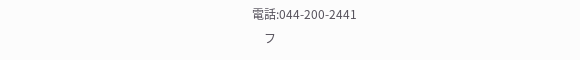電話:044-200-2441
    フ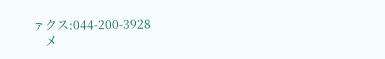ァクス:044-200-3928
    メ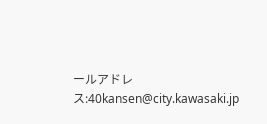ールアドレス:40kansen@city.kawasaki.jp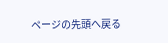ページの先頭へ戻る